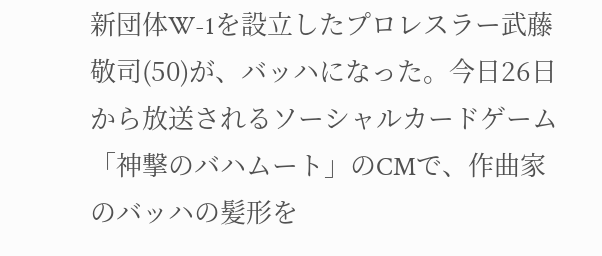新団体W-1を設立したプロレスラー武藤敬司(50)が、バッハになった。今日26日から放送されるソーシャルカードゲーム「神撃のバハムート」のCMで、作曲家のバッハの髪形を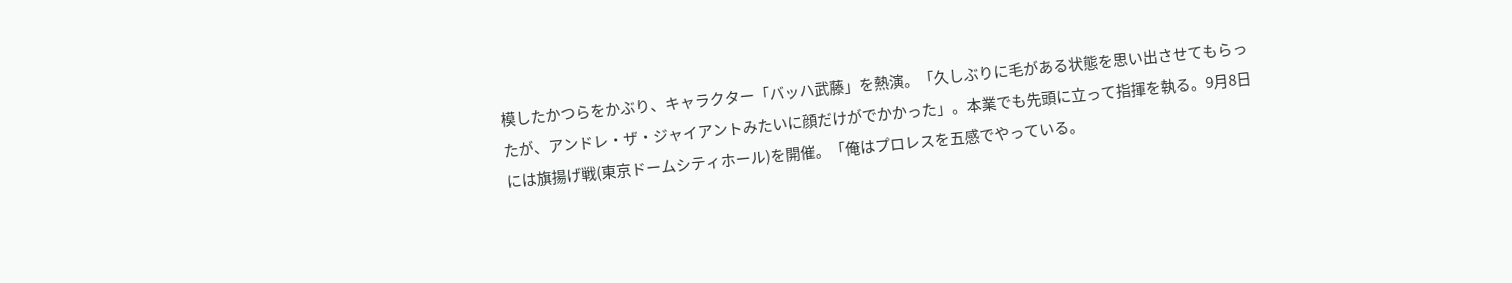模したかつらをかぶり、キャラクター「バッハ武藤」を熱演。「久しぶりに毛がある状態を思い出させてもらったが、アンドレ・ザ・ジャイアントみたいに顔だけがでかかった」。本業でも先頭に立って指揮を執る。9月8日には旗揚げ戦(東京ドームシティホール)を開催。「俺はプロレスを五感でやっている。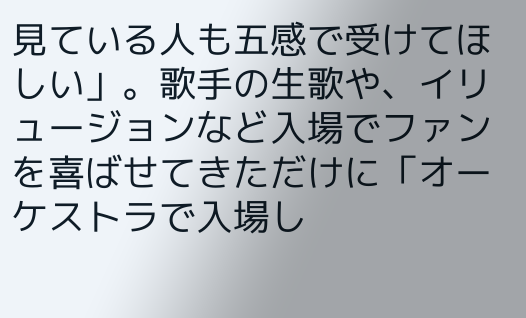見ている人も五感で受けてほしい」。歌手の生歌や、イリュージョンなど入場でファンを喜ばせてきただけに「オーケストラで入場し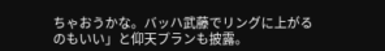ちゃおうかな。バッハ武藤でリングに上がるのもいい」と仰天プランも披露。